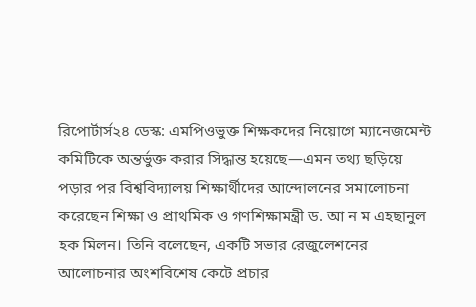রিপোর্টার্স২৪ ডেস্ক: এমপিওভুক্ত শিক্ষকদের নিয়োগে ম্যানেজমেন্ট কমিটিকে অন্তর্ভুক্ত করার সিদ্ধান্ত হয়েছে—এমন তথ্য ছড়িয়ে পড়ার পর বিশ্ববিদ্যালয় শিক্ষার্থীদের আন্দোলনের সমালোচনা করেছেন শিক্ষা ও প্রাথমিক ও গণশিক্ষামন্ত্রী ড. আ ন ম এহছানুল হক মিলন। তিনি বলেছেন, একটি সভার রেজুলেশনের আলোচনার অংশবিশেষ কেটে প্রচার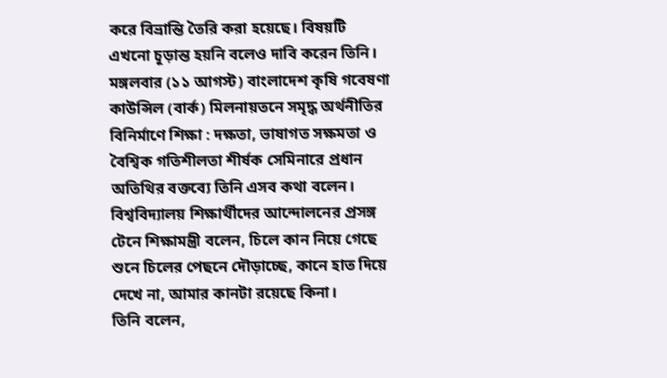করে বিভ্রান্তি তৈরি করা হয়েছে। বিষয়টি এখনো চূড়ান্ত হয়নি বলেও দাবি করেন তিনি।
মঙ্গলবার (১১ আগস্ট) বাংলাদেশ কৃষি গবেষণা কাউন্সিল (বার্ক) মিলনায়তনে সমৃদ্ধ অর্থনীতির বিনির্মাণে শিক্ষা : দক্ষতা, ভাষাগত সক্ষমতা ও বৈশ্বিক গতিশীলতা শীর্ষক সেমিনারে প্রধান অতিথির বক্তব্যে তিনি এসব কথা বলেন।
বিশ্ববিদ্যালয় শিক্ষার্থীদের আন্দোলনের প্রসঙ্গ টেনে শিক্ষামন্ত্রী বলেন, চিলে কান নিয়ে গেছে শুনে চিলের পেছনে দৌড়াচ্ছে, কানে হাত দিয়ে দেখে না, আমার কানটা রয়েছে কিনা।
তিনি বলেন,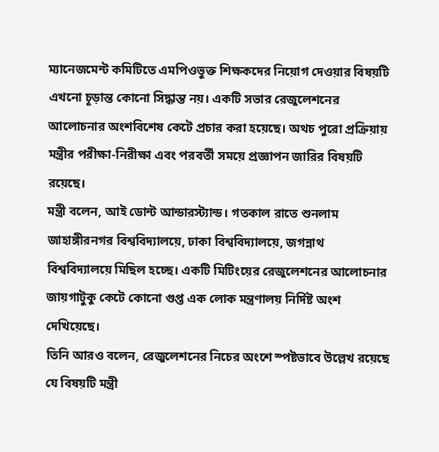ম্যানেজমেন্ট কমিটিতে এমপিওভুক্ত শিক্ষকদের নিয়োগ দেওয়ার বিষয়টি এখনো চূড়ান্ত কোনো সিদ্ধান্ত নয়। একটি সভার রেজুলেশনের আলোচনার অংশবিশেষ কেটে প্রচার করা হয়েছে। অথচ পুরো প্রক্রিয়ায় মন্ত্রীর পরীক্ষা-নিরীক্ষা এবং পরবর্তী সময়ে প্রজ্ঞাপন জারির বিষয়টি রয়েছে।
মন্ত্রী বলেন, আই ডোন্ট আন্ডারস্ট্যান্ড। গতকাল রাতে শুনলাম জাহাঙ্গীরনগর বিশ্ববিদ্যালয়ে, ঢাকা বিশ্ববিদ্যালয়ে, জগন্নাথ বিশ্ববিদ্যালয়ে মিছিল হচ্ছে। একটি মিটিংয়ের রেজুলেশনের আলোচনার জায়গাটুকু কেটে কোনো গুপ্ত এক লোক মন্ত্রণালয় নির্দিষ্ট অংশ দেখিয়েছে।
তিনি আরও বলেন, রেজুলেশনের নিচের অংশে স্পষ্টভাবে উল্লেখ রয়েছে যে বিষয়টি মন্ত্রী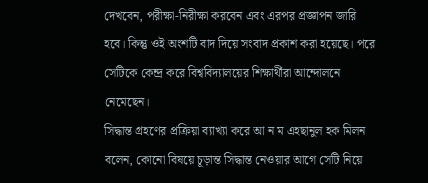দেখবেন, পরীক্ষা-নিরীক্ষা করবেন এবং এরপর প্রজ্ঞাপন জারি হবে। কিন্তু ওই অংশটি বাদ দিয়ে সংবাদ প্রকাশ করা হয়েছে। পরে সেটিকে কেন্দ্র করে বিশ্ববিদ্যালয়ের শিক্ষার্থীরা আন্দোলনে নেমেছেন।
সিদ্ধান্ত গ্রহণের প্রক্রিয়া ব্যাখ্যা করে আ ন ম এহছানুল হক মিলন বলেন, কোনো বিষয়ে চূড়ান্ত সিদ্ধান্ত নেওয়ার আগে সেটি নিয়ে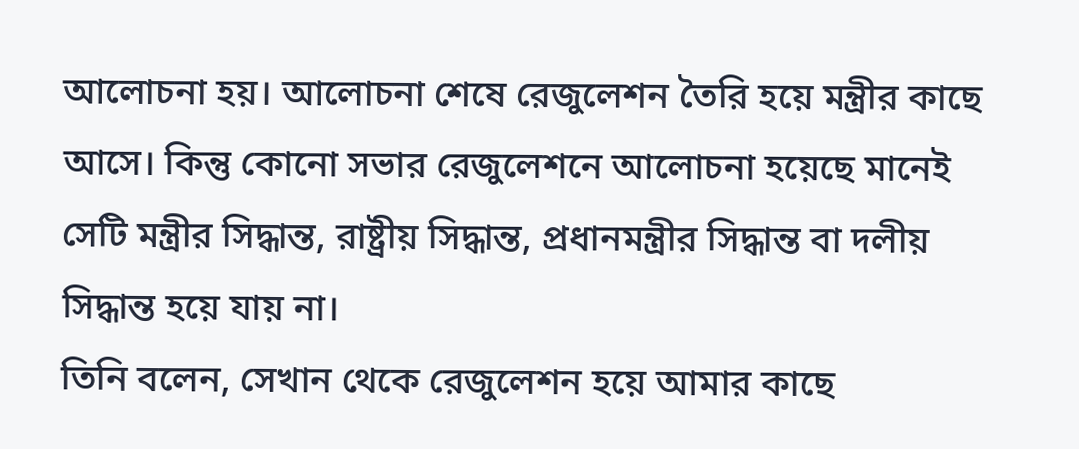আলোচনা হয়। আলোচনা শেষে রেজুলেশন তৈরি হয়ে মন্ত্রীর কাছে আসে। কিন্তু কোনো সভার রেজুলেশনে আলোচনা হয়েছে মানেই সেটি মন্ত্রীর সিদ্ধান্ত, রাষ্ট্রীয় সিদ্ধান্ত, প্রধানমন্ত্রীর সিদ্ধান্ত বা দলীয় সিদ্ধান্ত হয়ে যায় না।
তিনি বলেন, সেখান থেকে রেজুলেশন হয়ে আমার কাছে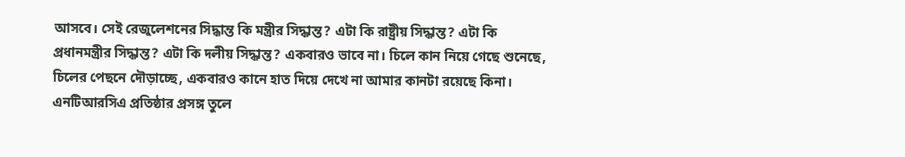আসবে। সেই রেজুলেশনের সিদ্ধান্ত কি মন্ত্রীর সিদ্ধান্ত? এটা কি রাষ্ট্রীয় সিদ্ধান্ত? এটা কি প্রধানমন্ত্রীর সিদ্ধান্ত? এটা কি দলীয় সিদ্ধান্ত? একবারও ভাবে না। চিলে কান নিয়ে গেছে শুনেছে, চিলের পেছনে দৌড়াচ্ছে, একবারও কানে হাত দিয়ে দেখে না আমার কানটা রয়েছে কিনা।
এনটিআরসিএ প্রতিষ্ঠার প্রসঙ্গ তুলে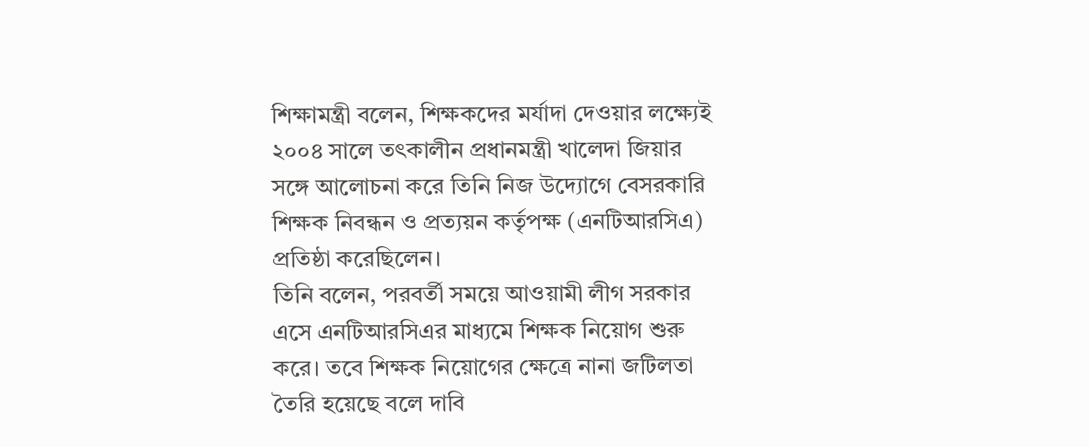শিক্ষামন্ত্রী বলেন, শিক্ষকদের মর্যাদা দেওয়ার লক্ষ্যেই ২০০৪ সালে তৎকালীন প্রধানমন্ত্রী খালেদা জিয়ার সঙ্গে আলোচনা করে তিনি নিজ উদ্যোগে বেসরকারি শিক্ষক নিবন্ধন ও প্রত্যয়ন কর্তৃপক্ষ (এনটিআরসিএ) প্রতিষ্ঠা করেছিলেন।
তিনি বলেন, পরবর্তী সময়ে আওয়ামী লীগ সরকার এসে এনটিআরসিএর মাধ্যমে শিক্ষক নিয়োগ শুরু করে। তবে শিক্ষক নিয়োগের ক্ষেত্রে নানা জটিলতা তৈরি হয়েছে বলে দাবি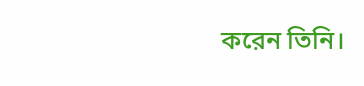করেন তিনি।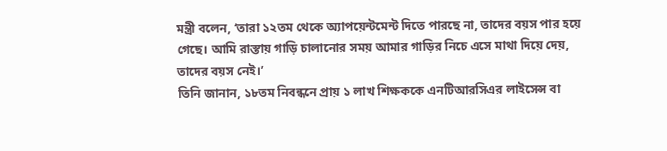মন্ত্রী বলেন, ‘তারা ১২তম থেকে অ্যাপয়েন্টমেন্ট দিতে পারছে না, তাদের বয়স পার হয়ে গেছে। আমি রাস্তায় গাড়ি চালানোর সময় আমার গাড়ির নিচে এসে মাথা দিয়ে দেয়, তাদের বয়স নেই।’
তিনি জানান, ১৮তম নিবন্ধনে প্রায় ১ লাখ শিক্ষককে এনটিআরসিএর লাইসেন্স বা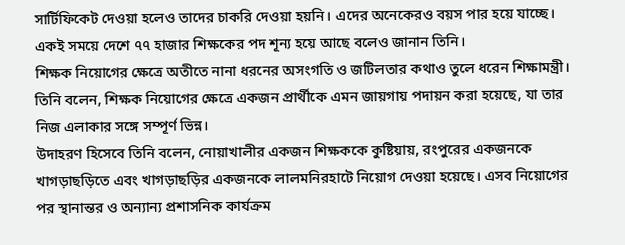সার্টিফিকেট দেওয়া হলেও তাদের চাকরি দেওয়া হয়নি। এদের অনেকেরও বয়স পার হয়ে যাচ্ছে। একই সময়ে দেশে ৭৭ হাজার শিক্ষকের পদ শূন্য হয়ে আছে বলেও জানান তিনি।
শিক্ষক নিয়োগের ক্ষেত্রে অতীতে নানা ধরনের অসংগতি ও জটিলতার কথাও তুলে ধরেন শিক্ষামন্ত্রী। তিনি বলেন, শিক্ষক নিয়োগের ক্ষেত্রে একজন প্রার্থীকে এমন জায়গায় পদায়ন করা হয়েছে, যা তার নিজ এলাকার সঙ্গে সম্পূর্ণ ভিন্ন।
উদাহরণ হিসেবে তিনি বলেন, নোয়াখালীর একজন শিক্ষককে কুষ্টিয়ায়, রংপুরের একজনকে খাগড়াছড়িতে এবং খাগড়াছড়ির একজনকে লালমনিরহাটে নিয়োগ দেওয়া হয়েছে। এসব নিয়োগের পর স্থানান্তর ও অন্যান্য প্রশাসনিক কার্যক্রম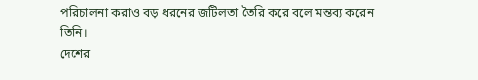পরিচালনা করাও বড় ধরনের জটিলতা তৈরি করে বলে মন্তব্য করেন তিনি।
দেশের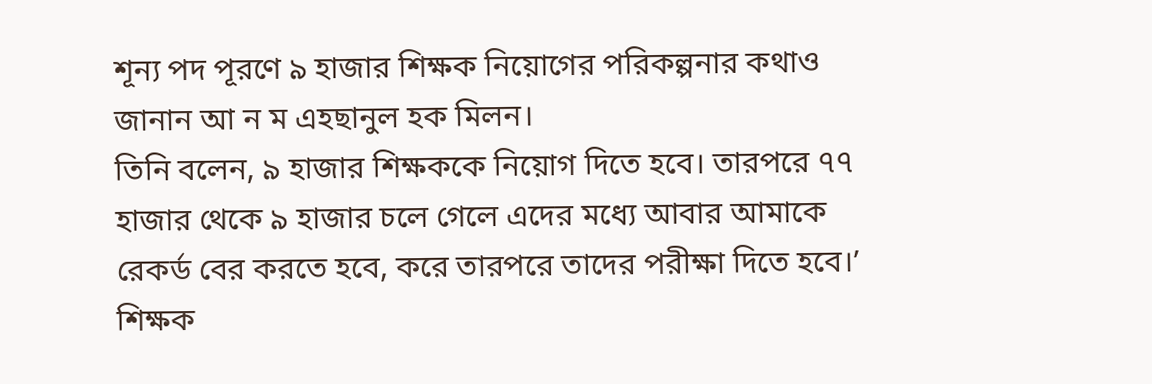শূন্য পদ পূরণে ৯ হাজার শিক্ষক নিয়োগের পরিকল্পনার কথাও জানান আ ন ম এহছানুল হক মিলন।
তিনি বলেন, ৯ হাজার শিক্ষককে নিয়োগ দিতে হবে। তারপরে ৭৭ হাজার থেকে ৯ হাজার চলে গেলে এদের মধ্যে আবার আমাকে রেকর্ড বের করতে হবে, করে তারপরে তাদের পরীক্ষা দিতে হবে।’
শিক্ষক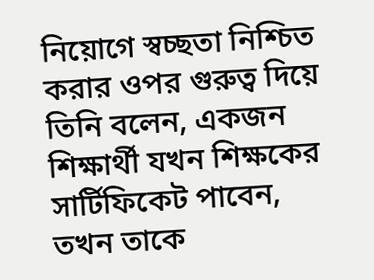নিয়োগে স্বচ্ছতা নিশ্চিত করার ওপর গুরুত্ব দিয়ে তিনি বলেন, একজন শিক্ষার্থী যখন শিক্ষকের সার্টিফিকেট পাবেন, তখন তাকে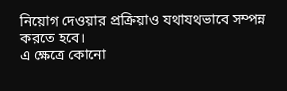নিয়োগ দেওয়ার প্রক্রিয়াও যথাযথভাবে সম্পন্ন করতে হবে।
এ ক্ষেত্রে কোনো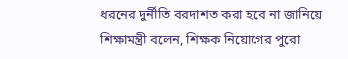ধরনের দুর্নীতি বরদাশত করা হবে না জানিয়ে শিক্ষামন্ত্রী বলেন, শিক্ষক নিয়োগের পুরো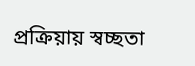প্রক্রিয়ায় স্বচ্ছতা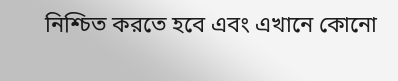নিশ্চিত করতে হবে এবং এখানে কোনো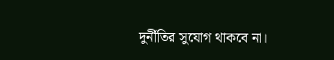দুর্নীতির সুযোগ থাকবে না।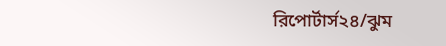রিপোর্টার্স২৪/ঝুম